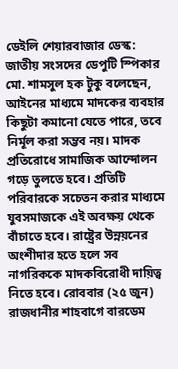ডেইলি শেয়ারবাজার ডেস্ক: জাতীয় সংসদের ডেপুটি স্পিকার মো. শামসুল হক টুকু বলেছেন, আইনের মাধ্যমে মাদকের ব্যবহার কিছুটা কমানো যেতে পারে, তবে নির্মূল করা সম্ভব নয়। মাদক প্রতিরোধে সামাজিক আন্দোলন গড়ে তুলতে হবে। প্রতিটি পরিবারকে সচেতন করার মাধ্যমে যুবসমাজকে এই অবক্ষয় থেকে বাঁচাতে হবে। রাষ্ট্রের উন্নয়নের অংশীদার হতে হলে সব নাগরিককে মাদকবিরোধী দায়িত্ব নিতে হবে। রোববার (২৫ জুন) রাজধানীর শাহবাগে বারডেম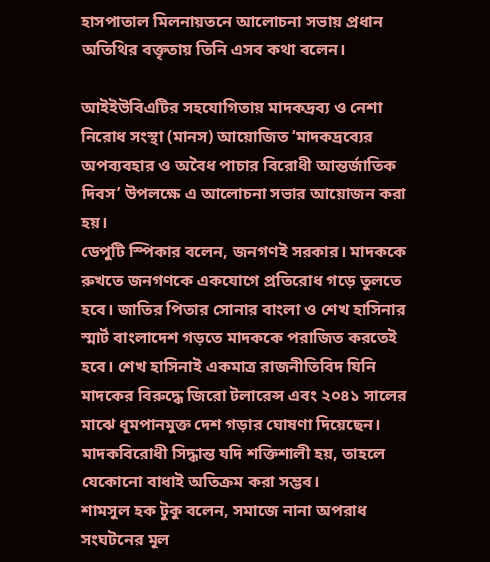হাসপাতাল মিলনায়তনে আলোচনা সভায় প্রধান অতিথির বক্তৃতায় তিনি এসব কথা বলেন।

আইইউবিএটির সহযোগিতায় মাদকদ্রব্য ও নেশা নিরোধ সংস্থা (মানস) আয়োজিত ‘মাদকদ্রব্যের অপব্যবহার ও অবৈধ পাচার বিরোধী আন্তর্জাতিক দিবস’ উপলক্ষে এ আলোচনা সভার আয়োজন করা হয়।
ডেপুটি স্পিকার বলেন, জনগণই সরকার। মাদককে রুখতে জনগণকে একযোগে প্রতিরোধ গড়ে তুলতে হবে। জাতির পিতার সোনার বাংলা ও শেখ হাসিনার স্মার্ট বাংলাদেশ গড়তে মাদককে পরাজিত করতেই হবে। শেখ হাসিনাই একমাত্র রাজনীতিবিদ যিনি মাদকের বিরুদ্ধে জিরো টলারেন্স এবং ২০৪১ সালের মাঝে ধূমপানমুক্ত দেশ গড়ার ঘোষণা দিয়েছেন। মাদকবিরোধী সিদ্ধান্ত যদি শক্তিশালী হয়, তাহলে যেকোনো বাধাই অতিক্রম করা সম্ভব।
শামসুল হক টুকু বলেন, সমাজে নানা অপরাধ সংঘটনের মূল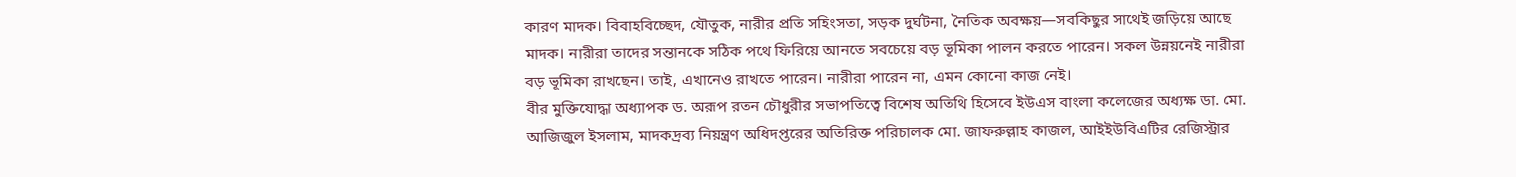কারণ মাদক। বিবাহবিচ্ছেদ, যৌতুক, নারীর প্রতি সহিংসতা, সড়ক দুর্ঘটনা, নৈতিক অবক্ষয়—সবকিছুর সাথেই জড়িয়ে আছে মাদক। নারীরা তাদের সন্তানকে সঠিক পথে ফিরিয়ে আনতে সবচেয়ে বড় ভূমিকা পালন করতে পারেন। সকল উন্নয়নেই নারীরা বড় ভূমিকা রাখছেন। তাই, এখানেও রাখতে পারেন। নারীরা পারেন না, এমন কোনো কাজ নেই।
বীর মুক্তিযোদ্ধা অধ্যাপক ড. অরূপ রতন চৌধুরীর সভাপতিত্বে বিশেষ অতিথি হিসেবে ইউএস বাংলা কলেজের অধ্যক্ষ ডা. মো. আজিজুল ইসলাম, মাদকদ্রব্য নিয়ন্ত্রণ অধিদপ্তরের অতিরিক্ত পরিচালক মো. জাফরুল্লাহ কাজল, আইইউবিএটির রেজিস্ট্রার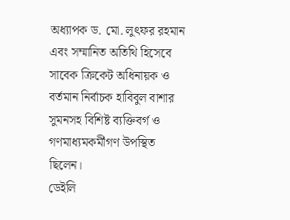অধ্যাপক ড. মো. লুৎফর রহমান এবং সম্মানিত অতিথি হিসেবে সাবেক ক্রিকেট অধিনায়ক ও বর্তমান নির্বাচক হাবিবুল বাশার সুমনসহ বিশিষ্ট ব্যক্তিবর্গ ও গণমাধ্যমকর্মীগণ উপস্থিত ছিলেন।
ডেইলি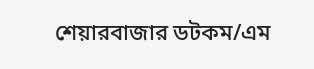শেয়ারবাজার ডটকম/এম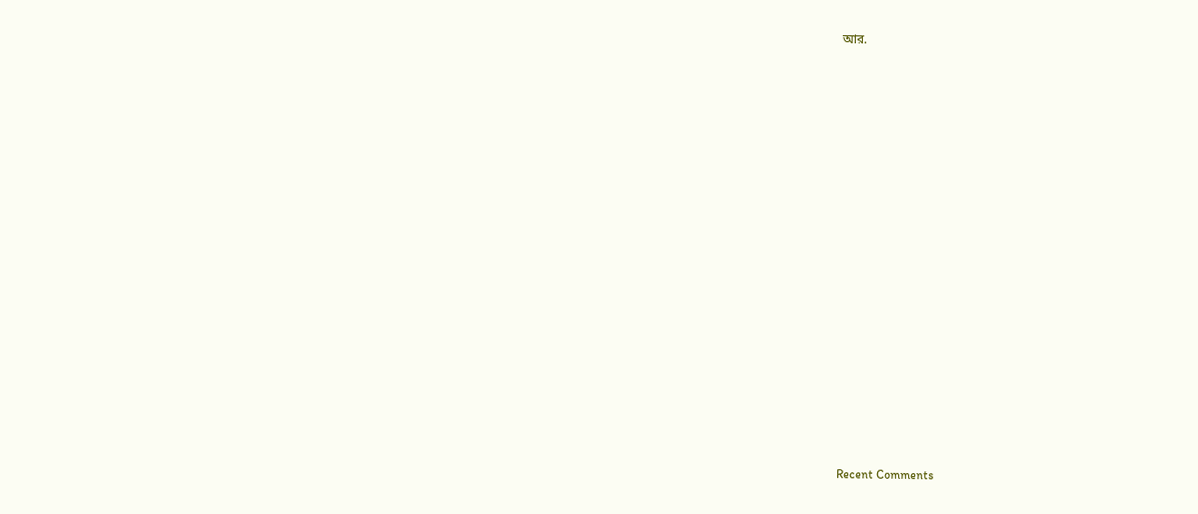আর.
































Recent Comments